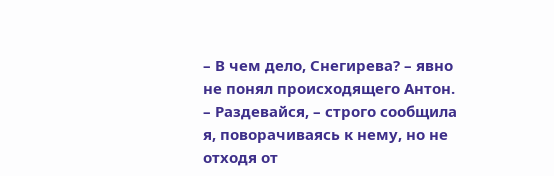– В чем дело, Снегирева? – явно не понял происходящего Антон.
– Раздевайся, – строго сообщила я, поворачиваясь к нему, но не отходя от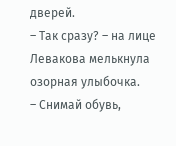дверей.
– Так сразу? – на лице Левакова мелькнула озорная улыбочка.
– Снимай обувь,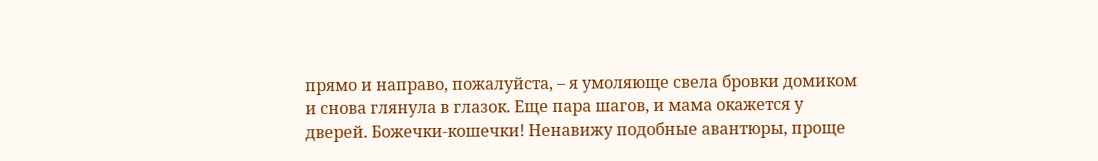прямо и направо, пожалуйста, – я умоляюще свела бровки домиком и снова глянула в глазок. Еще пара шагов, и мама окажется у дверей. Божечки-кошечки! Ненавижу подобные авантюры, проще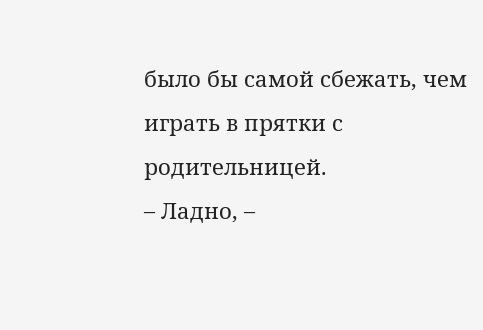было бы самой сбежать, чем играть в прятки с родительницей.
– Ладно, –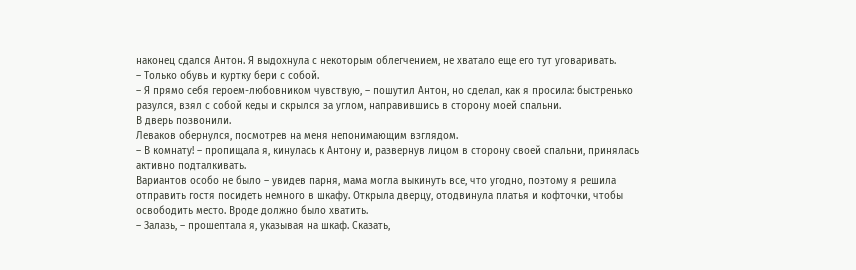наконец сдался Антон. Я выдохнула с некоторым облегчением, не хватало еще его тут уговаривать.
– Только обувь и куртку бери с собой.
– Я прямо себя героем-любовником чувствую, – пошутил Антон, но сделал, как я просила: быстренько разулся, взял с собой кеды и скрылся за углом, направившись в сторону моей спальни.
В дверь позвонили.
Леваков обернулся, посмотрев на меня непонимающим взглядом.
– В комнату! – пропищала я, кинулась к Антону и, развернув лицом в сторону своей спальни, принялась активно подталкивать.
Вариантов особо не было – увидев парня, мама могла выкинуть все, что угодно, поэтому я решила отправить гостя посидеть немного в шкафу. Открыла дверцу, отодвинула платья и кофточки, чтобы освободить место. Вроде должно было хватить.
– Залазь, – прошептала я, указывая на шкаф. Сказать,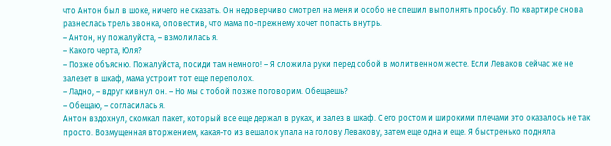что Антон был в шоке, ничего не сказать. Он недоверчиво смотрел на меня и особо не спешил выполнять просьбу. По квартире снова разнеслась трель звонка, оповестив, что мама по-прежнему хочет попасть внутрь.
– Антон, ну пожалуйста, – взмолилась я.
– Какого черта, Юля?
– Позже объясню. Пожалуйста, посиди там немного! – Я сложила руки перед собой в молитвенном жесте. Если Леваков сейчас же не залезет в шкаф, мама устроит тот еще переполох.
– Ладно, – вдруг кивнул он. – Но мы с тобой позже поговорим. Обещаешь?
– Обещаю, – согласилась я.
Антон вздохнул, скомкал пакет, который все еще держал в руках, и залез в шкаф. С его ростом и широкими плечами это оказалось не так просто. Возмущенная вторжением, какая-то из вешалок упала на голову Левакову, затем еще одна и еще. Я быстренько подняла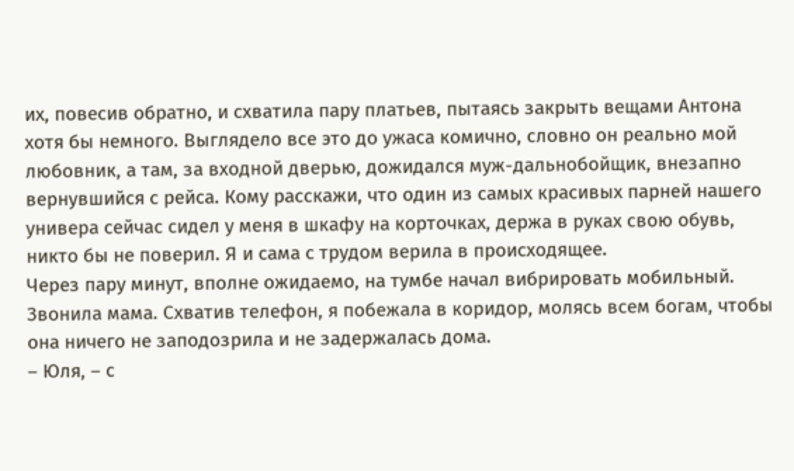их, повесив обратно, и схватила пару платьев, пытаясь закрыть вещами Антона хотя бы немного. Выглядело все это до ужаса комично, словно он реально мой любовник, а там, за входной дверью, дожидался муж-дальнобойщик, внезапно вернувшийся с рейса. Кому расскажи, что один из самых красивых парней нашего универа сейчас сидел у меня в шкафу на корточках, держа в руках свою обувь, никто бы не поверил. Я и сама с трудом верила в происходящее.
Через пару минут, вполне ожидаемо, на тумбе начал вибрировать мобильный. Звонила мама. Схватив телефон, я побежала в коридор, молясь всем богам, чтобы она ничего не заподозрила и не задержалась дома.
– Юля, – с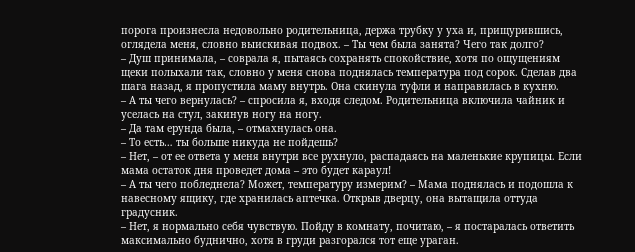порога произнесла недовольно родительница, держа трубку у уха и, прищурившись, оглядела меня, словно выискивая подвох. – Ты чем была занята? Чего так долго?
– Душ принимала, – соврала я, пытаясь сохранять спокойствие, хотя по ощущениям щеки полыхали так, словно у меня снова поднялась температура под сорок. Сделав два шага назад, я пропустила маму внутрь. Она скинула туфли и направилась в кухню.
– А ты чего вернулась? – спросила я, входя следом. Родительница включила чайник и уселась на стул, закинув ногу на ногу.
– Да там ерунда была, – отмахнулась она.
– То есть… ты больше никуда не пойдешь?
– Нет, – от ее ответа у меня внутри все рухнуло, распадаясь на маленькие крупицы. Если мама остаток дня проведет дома – это будет караул!
– А ты чего побледнела? Может, температуру измерим? – Мама поднялась и подошла к навесному ящику, где хранилась аптечка. Открыв дверцу, она вытащила оттуда градусник.
– Нет, я нормально себя чувствую. Пойду в комнату, почитаю, – я постаралась ответить максимально буднично, хотя в груди разгорался тот еще ураган.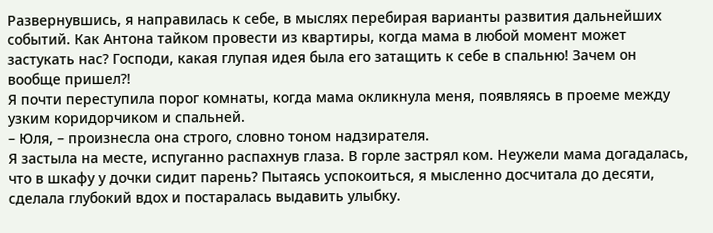Развернувшись, я направилась к себе, в мыслях перебирая варианты развития дальнейших событий. Как Антона тайком провести из квартиры, когда мама в любой момент может застукать нас? Господи, какая глупая идея была его затащить к себе в спальню! Зачем он вообще пришел?!
Я почти переступила порог комнаты, когда мама окликнула меня, появляясь в проеме между узким коридорчиком и спальней.
– Юля, – произнесла она строго, словно тоном надзирателя.
Я застыла на месте, испуганно распахнув глаза. В горле застрял ком. Неужели мама догадалась, что в шкафу у дочки сидит парень? Пытаясь успокоиться, я мысленно досчитала до десяти, сделала глубокий вдох и постаралась выдавить улыбку.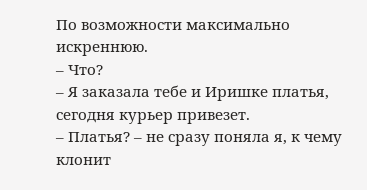По возможности максимально искреннюю.
– Что?
– Я заказала тебе и Иришке платья, сегодня курьер привезет.
– Платья? – не сразу поняла я, к чему клонит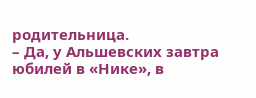родительница.
– Да, у Альшевских завтра юбилей в «Нике», в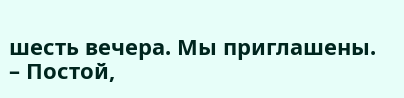шесть вечера. Мы приглашены.
– Постой,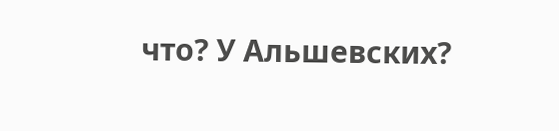что? У Альшевских?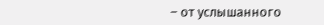– от услышанного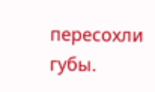пересохли губы.